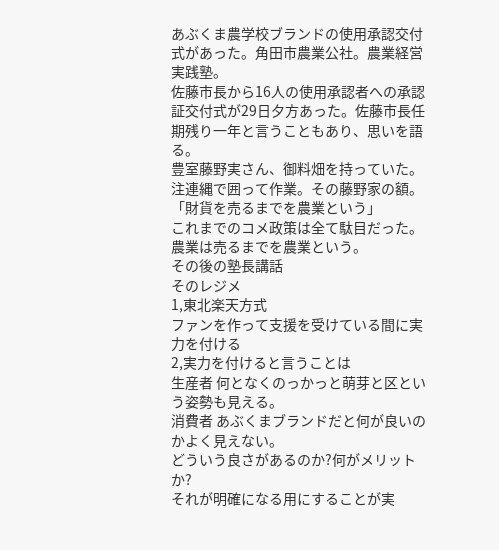あぶくま農学校ブランドの使用承認交付式があった。角田市農業公社。農業経営実践塾。
佐藤市長から16人の使用承認者への承認証交付式が29日夕方あった。佐藤市長任期残り一年と言うこともあり、思いを語る。
豊室藤野実さん、御料畑を持っていた。注連縄で囲って作業。その藤野家の額。「財貨を売るまでを農業という」
これまでのコメ政策は全て駄目だった。
農業は売るまでを農業という。
その後の塾長講話
そのレジメ
1,東北楽天方式
ファンを作って支援を受けている間に実力を付ける
2,実力を付けると言うことは
生産者 何となくのっかっと萌芽と区という姿勢も見える。
消費者 あぶくまブランドだと何が良いのかよく見えない。
どういう良さがあるのか?何がメリットか?
それが明確になる用にすることが実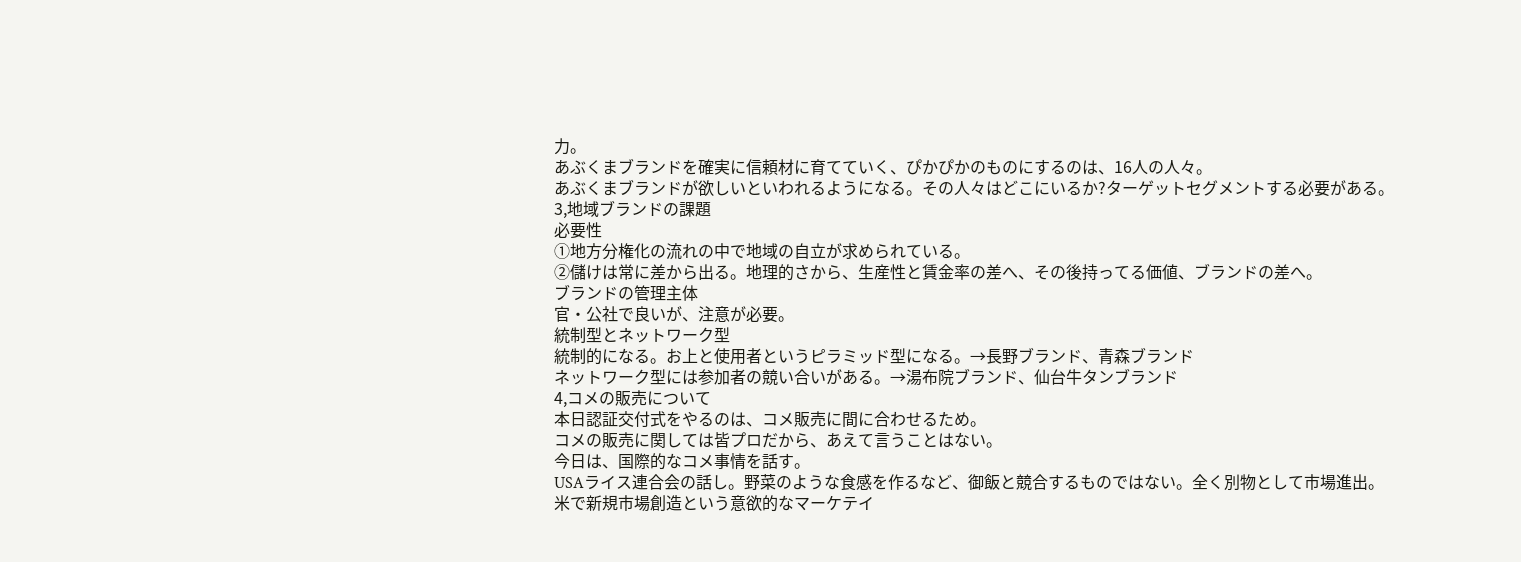力。
あぶくまブランドを確実に信頼材に育てていく、ぴかぴかのものにするのは、16人の人々。
あぶくまブランドが欲しいといわれるようになる。その人々はどこにいるか?ターゲットセグメントする必要がある。
3,地域ブランドの課題
必要性
①地方分権化の流れの中で地域の自立が求められている。
②儲けは常に差から出る。地理的さから、生産性と賃金率の差へ、その後持ってる価値、ブランドの差へ。
ブランドの管理主体
官・公社で良いが、注意が必要。
統制型とネットワーク型
統制的になる。お上と使用者というピラミッド型になる。→長野ブランド、青森ブランド
ネットワーク型には参加者の競い合いがある。→湯布院ブランド、仙台牛タンブランド
4,コメの販売について
本日認証交付式をやるのは、コメ販売に間に合わせるため。
コメの販売に関しては皆プロだから、あえて言うことはない。
今日は、国際的なコメ事情を話す。
USAライス連合会の話し。野菜のような食感を作るなど、御飯と競合するものではない。全く別物として市場進出。
米で新規市場創造という意欲的なマーケテイ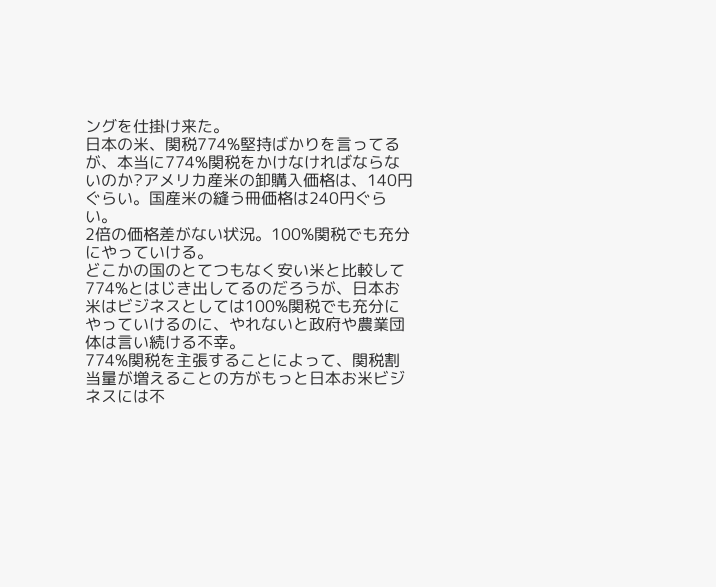ングを仕掛け来た。
日本の米、関税774%堅持ばかりを言ってるが、本当に774%関税をかけなければならないのか?アメリカ産米の卸購入価格は、140円ぐらい。国産米の縫う冊価格は240円ぐらい。
2倍の価格差がない状況。100%関税でも充分にやっていける。
どこかの国のとてつもなく安い米と比較して774%とはじき出してるのだろうが、日本お米はビジネスとしては100%関税でも充分にやっていけるのに、やれないと政府や農業団体は言い続ける不幸。
774%関税を主張することによって、関税割当量が増えることの方がもっと日本お米ビジネスには不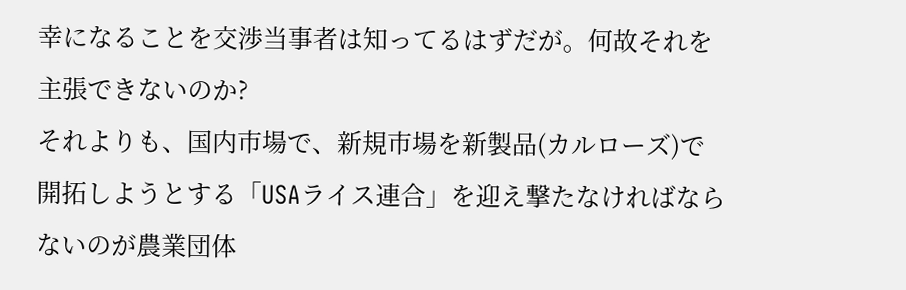幸になることを交渉当事者は知ってるはずだが。何故それを主張できないのか?
それよりも、国内市場で、新規市場を新製品(カルローズ)で開拓しようとする「USAライス連合」を迎え撃たなければならないのが農業団体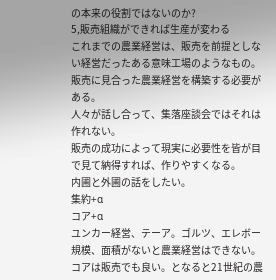の本来の役割ではないのか?
5,販売組織ができれば生産が変わる
これまでの農業経営は、販売を前提としない経営だったある意味工場のようなもの。
販売に見合った農業経営を構築する必要がある。
人々が話し合って、集落座談会ではそれは作れない。
販売の成功によって現実に必要性を皆が目で見て納得すれば、作りやすくなる。
内圃と外圃の話をしたい。
集約+α
コア+α
ユンカー経営、テーア。ゴルツ、エレボー
規模、面積がないと農業経営はできない。
コアは販売でも良い。となると21世紀の農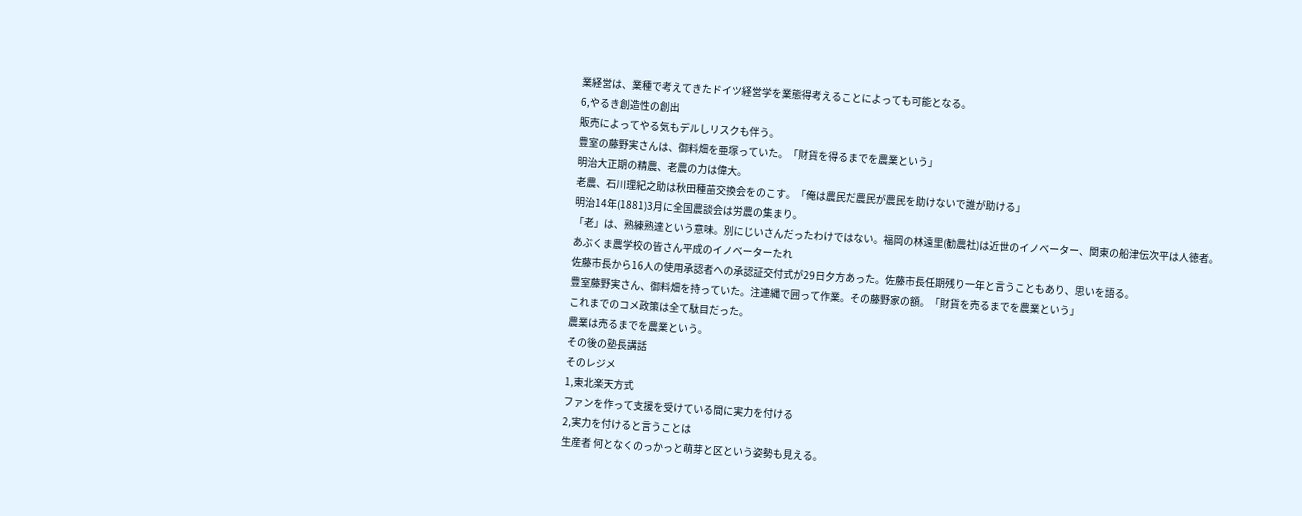業経営は、業種で考えてきたドイツ経営学を業態得考えることによっても可能となる。
6,やるき創造性の創出
販売によってやる気もデルしリスクも伴う。
豊室の藤野実さんは、御料畑を亜塚っていた。「財貨を得るまでを農業という」
明治大正期の精農、老農の力は偉大。
老農、石川理紀之助は秋田種苗交換会をのこす。「俺は農民だ農民が農民を助けないで誰が助ける」
明治14年(1881)3月に全国農談会は労農の集まり。
「老」は、熟練熟達という意味。別にじいさんだったわけではない。福岡の林遠里(勧農社)は近世のイノベーター、関東の船津伝次平は人徳者。
あぶくま農学校の皆さん平成のイノベーターたれ
佐藤市長から16人の使用承認者への承認証交付式が29日夕方あった。佐藤市長任期残り一年と言うこともあり、思いを語る。
豊室藤野実さん、御料畑を持っていた。注連縄で囲って作業。その藤野家の額。「財貨を売るまでを農業という」
これまでのコメ政策は全て駄目だった。
農業は売るまでを農業という。
その後の塾長講話
そのレジメ
1,東北楽天方式
ファンを作って支援を受けている間に実力を付ける
2,実力を付けると言うことは
生産者 何となくのっかっと萌芽と区という姿勢も見える。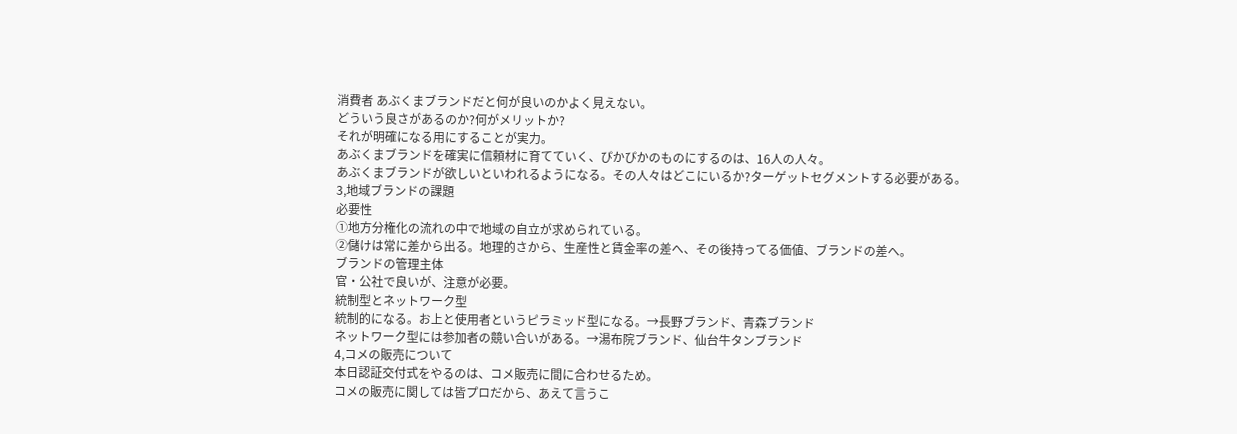消費者 あぶくまブランドだと何が良いのかよく見えない。
どういう良さがあるのか?何がメリットか?
それが明確になる用にすることが実力。
あぶくまブランドを確実に信頼材に育てていく、ぴかぴかのものにするのは、16人の人々。
あぶくまブランドが欲しいといわれるようになる。その人々はどこにいるか?ターゲットセグメントする必要がある。
3,地域ブランドの課題
必要性
①地方分権化の流れの中で地域の自立が求められている。
②儲けは常に差から出る。地理的さから、生産性と賃金率の差へ、その後持ってる価値、ブランドの差へ。
ブランドの管理主体
官・公社で良いが、注意が必要。
統制型とネットワーク型
統制的になる。お上と使用者というピラミッド型になる。→長野ブランド、青森ブランド
ネットワーク型には参加者の競い合いがある。→湯布院ブランド、仙台牛タンブランド
4,コメの販売について
本日認証交付式をやるのは、コメ販売に間に合わせるため。
コメの販売に関しては皆プロだから、あえて言うこ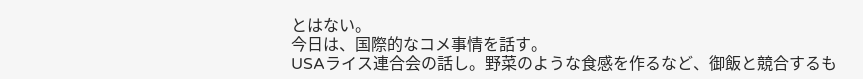とはない。
今日は、国際的なコメ事情を話す。
USAライス連合会の話し。野菜のような食感を作るなど、御飯と競合するも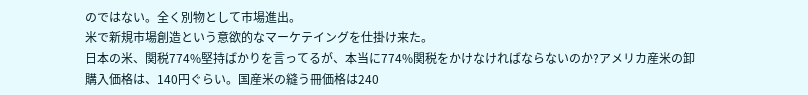のではない。全く別物として市場進出。
米で新規市場創造という意欲的なマーケテイングを仕掛け来た。
日本の米、関税774%堅持ばかりを言ってるが、本当に774%関税をかけなければならないのか?アメリカ産米の卸購入価格は、140円ぐらい。国産米の縫う冊価格は240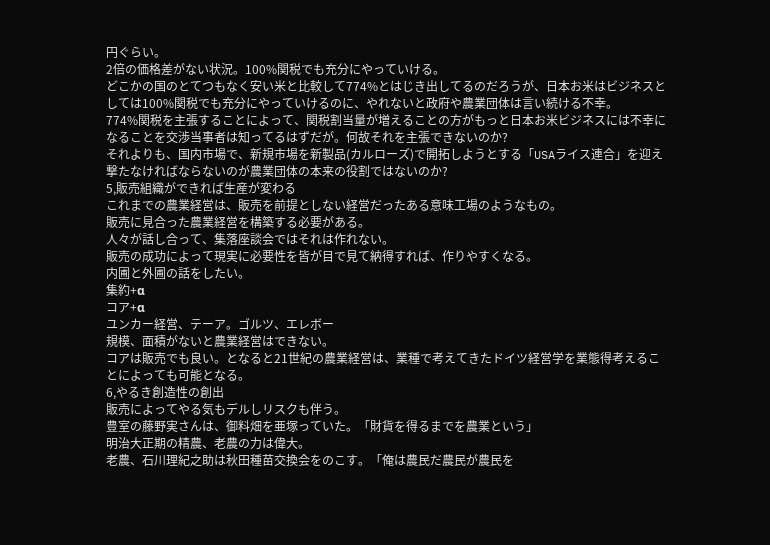円ぐらい。
2倍の価格差がない状況。100%関税でも充分にやっていける。
どこかの国のとてつもなく安い米と比較して774%とはじき出してるのだろうが、日本お米はビジネスとしては100%関税でも充分にやっていけるのに、やれないと政府や農業団体は言い続ける不幸。
774%関税を主張することによって、関税割当量が増えることの方がもっと日本お米ビジネスには不幸になることを交渉当事者は知ってるはずだが。何故それを主張できないのか?
それよりも、国内市場で、新規市場を新製品(カルローズ)で開拓しようとする「USAライス連合」を迎え撃たなければならないのが農業団体の本来の役割ではないのか?
5,販売組織ができれば生産が変わる
これまでの農業経営は、販売を前提としない経営だったある意味工場のようなもの。
販売に見合った農業経営を構築する必要がある。
人々が話し合って、集落座談会ではそれは作れない。
販売の成功によって現実に必要性を皆が目で見て納得すれば、作りやすくなる。
内圃と外圃の話をしたい。
集約+α
コア+α
ユンカー経営、テーア。ゴルツ、エレボー
規模、面積がないと農業経営はできない。
コアは販売でも良い。となると21世紀の農業経営は、業種で考えてきたドイツ経営学を業態得考えることによっても可能となる。
6,やるき創造性の創出
販売によってやる気もデルしリスクも伴う。
豊室の藤野実さんは、御料畑を亜塚っていた。「財貨を得るまでを農業という」
明治大正期の精農、老農の力は偉大。
老農、石川理紀之助は秋田種苗交換会をのこす。「俺は農民だ農民が農民を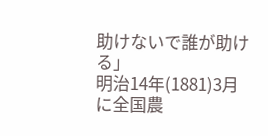助けないで誰が助ける」
明治14年(1881)3月に全国農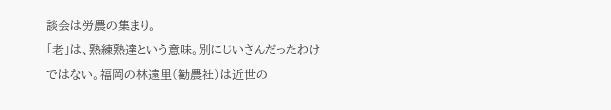談会は労農の集まり。
「老」は、熟練熟達という意味。別にじいさんだったわけではない。福岡の林遠里(勧農社)は近世の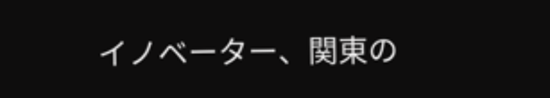イノベーター、関東の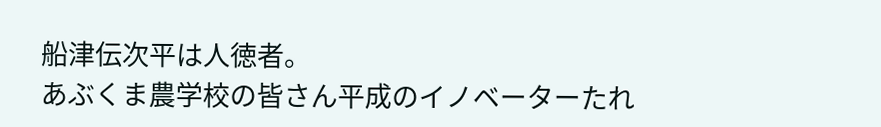船津伝次平は人徳者。
あぶくま農学校の皆さん平成のイノベーターたれ